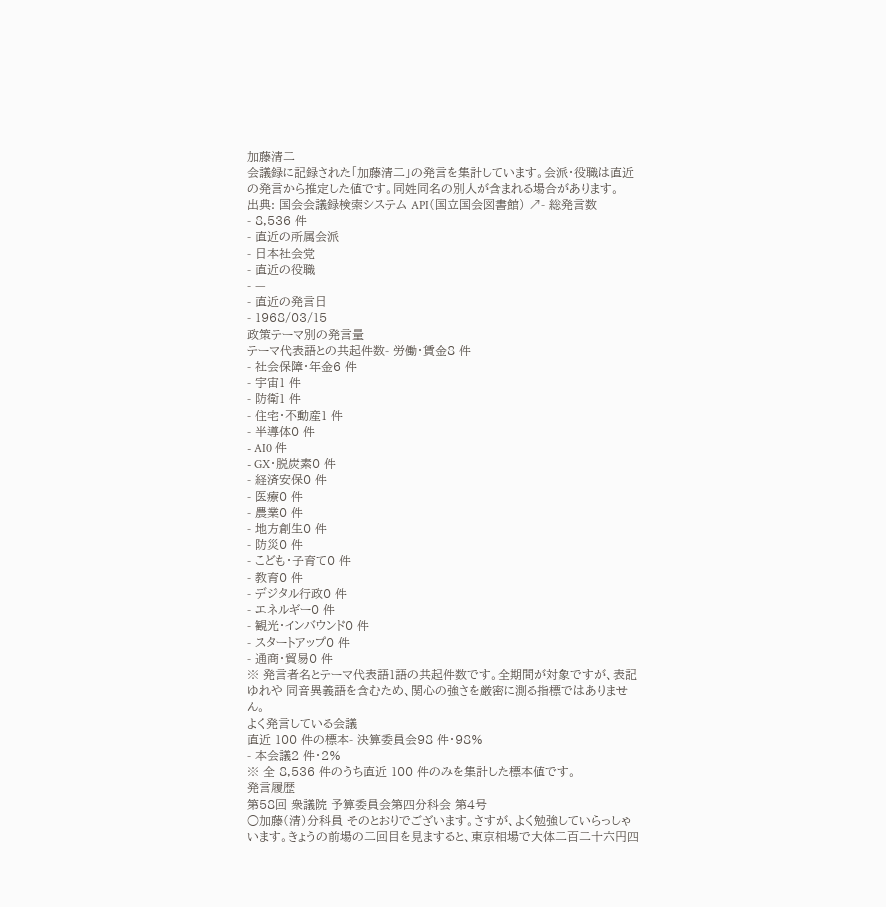加藤清二
会議録に記録された「加藤清二」の発言を集計しています。会派・役職は直近の発言から推定した値です。同姓同名の別人が含まれる場合があります。
出典: 国会会議録検索システム API(国立国会図書館) ↗- 総発言数
- 8,536 件
- 直近の所属会派
- 日本社会党
- 直近の役職
- —
- 直近の発言日
- 1968/03/15
政策テーマ別の発言量
テーマ代表語との共起件数- 労働・賃金8 件
- 社会保障・年金6 件
- 宇宙1 件
- 防衛1 件
- 住宅・不動産1 件
- 半導体0 件
- AI0 件
- GX・脱炭素0 件
- 経済安保0 件
- 医療0 件
- 農業0 件
- 地方創生0 件
- 防災0 件
- こども・子育て0 件
- 教育0 件
- デジタル行政0 件
- エネルギー0 件
- 観光・インバウンド0 件
- スタートアップ0 件
- 通商・貿易0 件
※ 発言者名とテーマ代表語1語の共起件数です。全期間が対象ですが、表記ゆれや 同音異義語を含むため、関心の強さを厳密に測る指標ではありません。
よく発言している会議
直近 100 件の標本- 決算委員会98 件・98%
- 本会議2 件・2%
※ 全 8,536 件のうち直近 100 件のみを集計した標本値です。
発言履歴
第58回 衆議院 予算委員会第四分科会 第4号
○加藤(清)分科員 そのとおりでございます。さすが、よく勉強していらっしゃいます。きょうの前場の二回目を見ますると、東京相場で大体二百二十六円四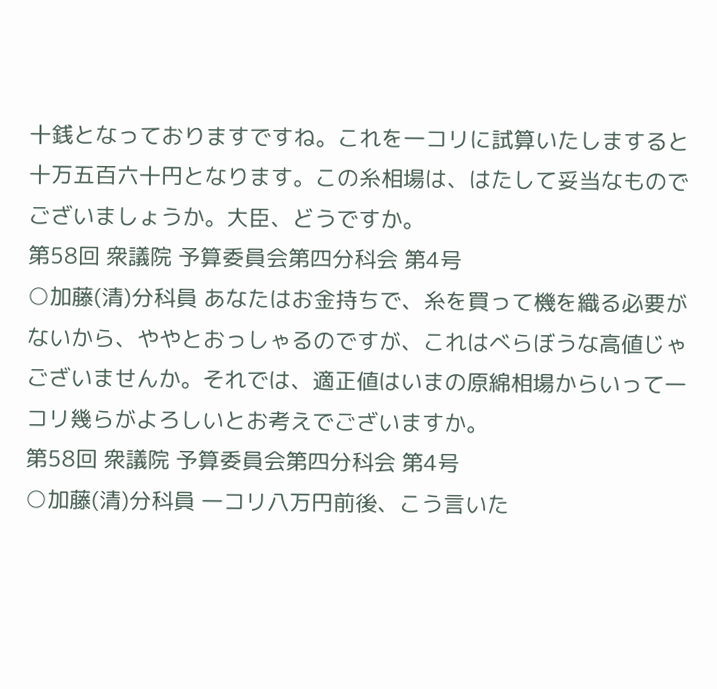十銭となっておりますですね。これを一コリに試算いたしますると十万五百六十円となります。この糸相場は、はたして妥当なものでございましょうか。大臣、どうですか。
第58回 衆議院 予算委員会第四分科会 第4号
○加藤(清)分科員 あなたはお金持ちで、糸を買って機を織る必要がないから、ややとおっしゃるのですが、これはべらぼうな高値じゃございませんか。それでは、適正値はいまの原綿相場からいって一コリ幾らがよろしいとお考えでございますか。
第58回 衆議院 予算委員会第四分科会 第4号
○加藤(清)分科員 一コリ八万円前後、こう言いた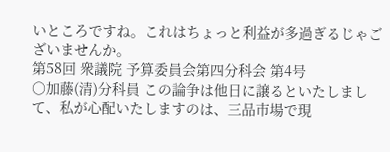いところですね。これはちょっと利益が多過ぎるじゃございませんか。
第58回 衆議院 予算委員会第四分科会 第4号
○加藤(清)分科員 この論争は他日に譲るといたしまして、私が心配いたしますのは、三品市場で現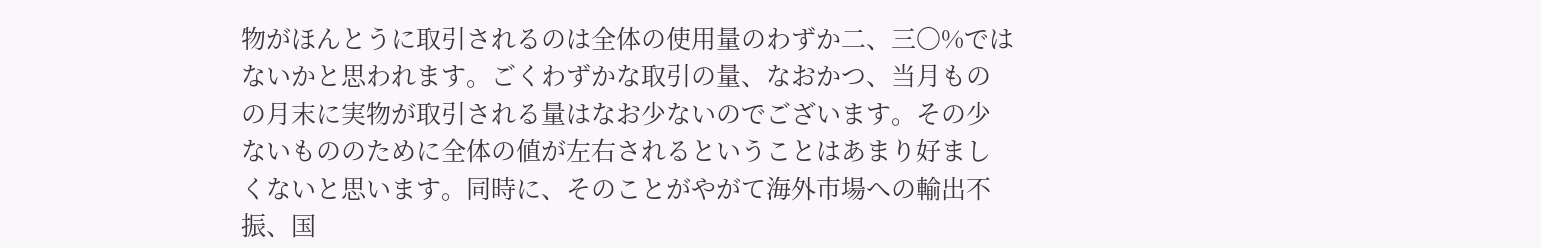物がほんとうに取引されるのは全体の使用量のわずか二、三〇%ではないかと思われます。ごくわずかな取引の量、なおかつ、当月ものの月末に実物が取引される量はなお少ないのでございます。その少ないもののために全体の値が左右されるということはあまり好ましくないと思います。同時に、そのことがやがて海外市場への輸出不振、国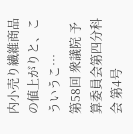内小売り繊維商品の値上がりと、こういうこ…
第58回 衆議院 予算委員会第四分科会 第4号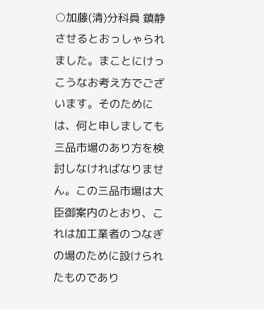○加藤(清)分科員 鎮静させるとおっしゃられました。まことにけっこうなお考え方でございます。そのためには、何と申しましても三品市場のあり方を検討しなければなりません。この三品市場は大臣御案内のとおり、これは加工業者のつなぎの場のために設けられたものであり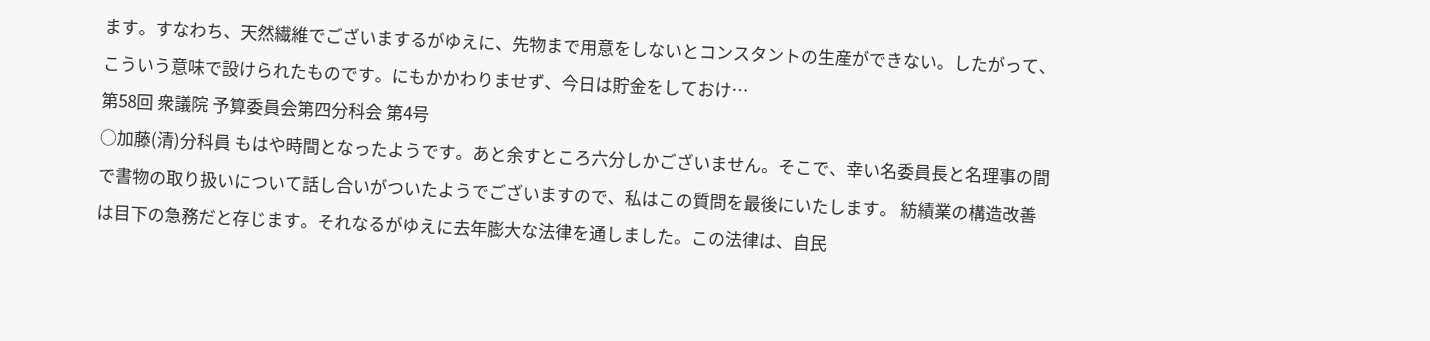ます。すなわち、天然繊維でございまするがゆえに、先物まで用意をしないとコンスタントの生産ができない。したがって、こういう意味で設けられたものです。にもかかわりませず、今日は貯金をしておけ…
第58回 衆議院 予算委員会第四分科会 第4号
○加藤(清)分科員 もはや時間となったようです。あと余すところ六分しかございません。そこで、幸い名委員長と名理事の間で書物の取り扱いについて話し合いがついたようでございますので、私はこの質問を最後にいたします。 紡績業の構造改善は目下の急務だと存じます。それなるがゆえに去年膨大な法律を通しました。この法律は、自民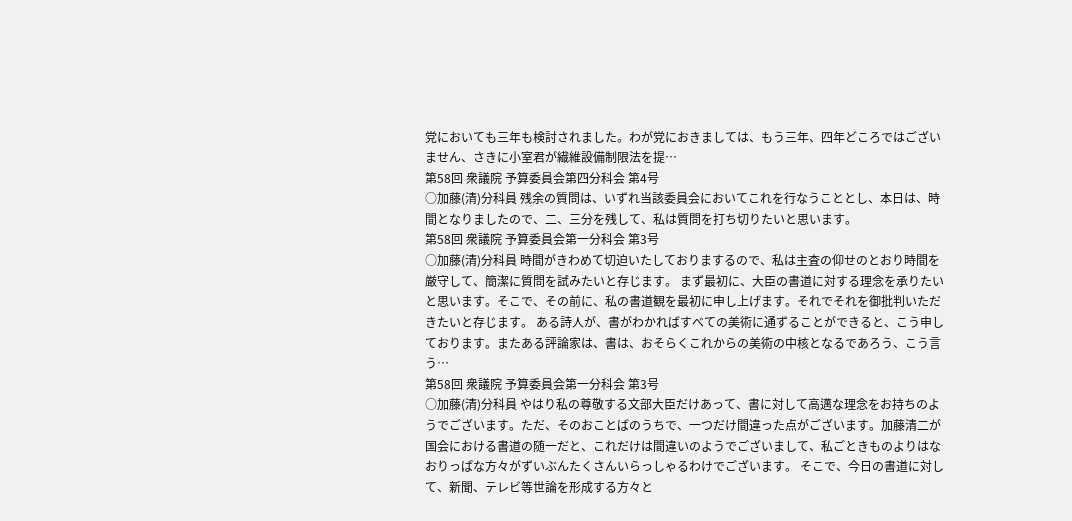党においても三年も検討されました。わが党におきましては、もう三年、四年どころではございません、さきに小室君が繊維設備制限法を提…
第58回 衆議院 予算委員会第四分科会 第4号
○加藤(清)分科員 残余の質問は、いずれ当該委員会においてこれを行なうこととし、本日は、時間となりましたので、二、三分を残して、私は質問を打ち切りたいと思います。
第58回 衆議院 予算委員会第一分科会 第3号
○加藤(清)分科員 時間がきわめて切迫いたしておりまするので、私は主査の仰せのとおり時間を厳守して、簡潔に質問を試みたいと存じます。 まず最初に、大臣の書道に対する理念を承りたいと思います。そこで、その前に、私の書道観を最初に申し上げます。それでそれを御批判いただきたいと存じます。 ある詩人が、書がわかればすべての美術に通ずることができると、こう申しております。またある評論家は、書は、おそらくこれからの美術の中核となるであろう、こう言う…
第58回 衆議院 予算委員会第一分科会 第3号
○加藤(清)分科員 やはり私の尊敬する文部大臣だけあって、書に対して高邁な理念をお持ちのようでございます。ただ、そのおことばのうちで、一つだけ間違った点がございます。加藤清二が国会における書道の随一だと、これだけは間違いのようでございまして、私ごときものよりはなおりっぱな方々がずいぶんたくさんいらっしゃるわけでございます。 そこで、今日の書道に対して、新聞、テレビ等世論を形成する方々と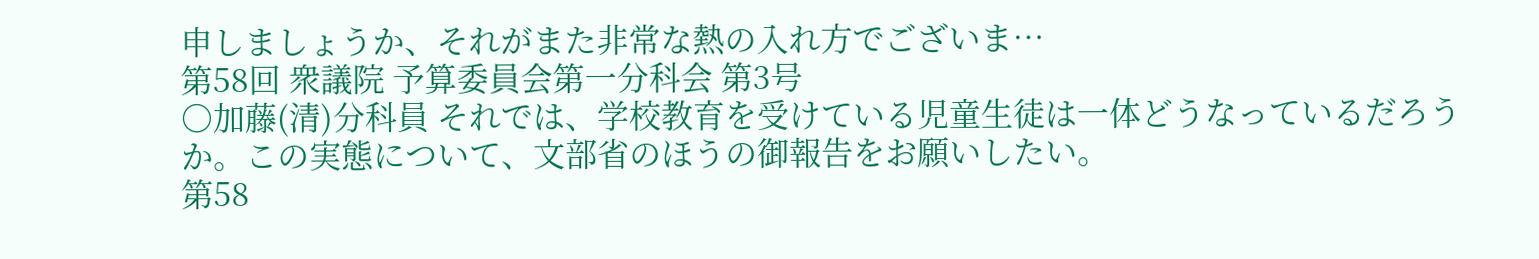申しましょうか、それがまた非常な熱の入れ方でございま…
第58回 衆議院 予算委員会第一分科会 第3号
○加藤(清)分科員 それでは、学校教育を受けている児童生徒は一体どうなっているだろうか。この実態について、文部省のほうの御報告をお願いしたい。
第58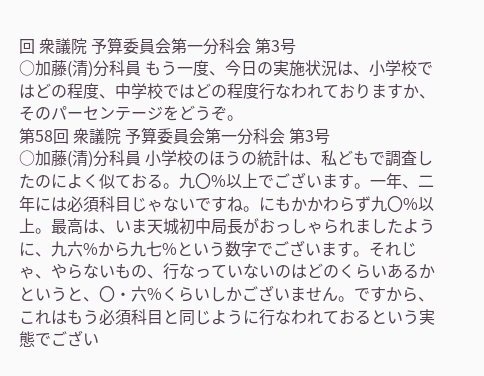回 衆議院 予算委員会第一分科会 第3号
○加藤(清)分科員 もう一度、今日の実施状況は、小学校ではどの程度、中学校ではどの程度行なわれておりますか、そのパーセンテージをどうぞ。
第58回 衆議院 予算委員会第一分科会 第3号
○加藤(清)分科員 小学校のほうの統計は、私どもで調査したのによく似ておる。九〇%以上でございます。一年、二年には必須科目じゃないですね。にもかかわらず九〇%以上。最高は、いま天城初中局長がおっしゃられましたように、九六%から九七%という数字でございます。それじゃ、やらないもの、行なっていないのはどのくらいあるかというと、〇・六%くらいしかございません。ですから、これはもう必須科目と同じように行なわれておるという実態でござい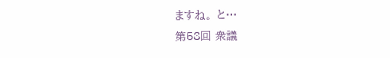ますね。 と…
第58回 衆議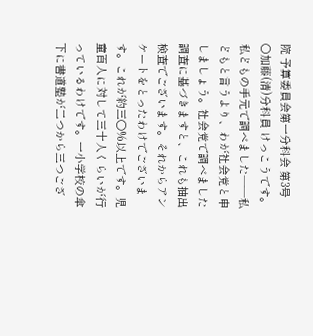院 予算委員会第一分科会 第3号
○加藤(清)分科員 けっこうです。私どもの手元で調べました——私どもと言うより、わが社会党と申しましょう。社会党で調べました調査に基づきますと、これも抽出検査でございます。それからアンケートをとったわけでございます。これが約三〇%以上です。児童百人に対して三十人くらいが行っているわけです。一小学校の傘下に書道塾が二つから三つござ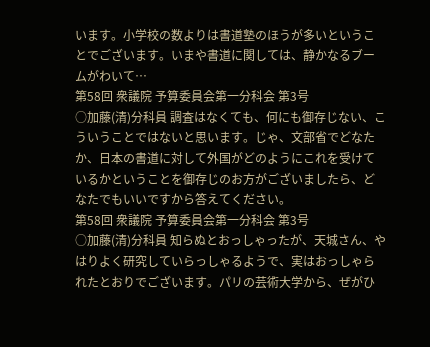います。小学校の数よりは書道塾のほうが多いということでございます。いまや書道に関しては、静かなるブームがわいて…
第58回 衆議院 予算委員会第一分科会 第3号
○加藤(清)分科員 調査はなくても、何にも御存じない、こういうことではないと思います。じゃ、文部省でどなたか、日本の書道に対して外国がどのようにこれを受けているかということを御存じのお方がございましたら、どなたでもいいですから答えてください。
第58回 衆議院 予算委員会第一分科会 第3号
○加藤(清)分科員 知らぬとおっしゃったが、天城さん、やはりよく研究していらっしゃるようで、実はおっしゃられたとおりでございます。パリの芸術大学から、ぜがひ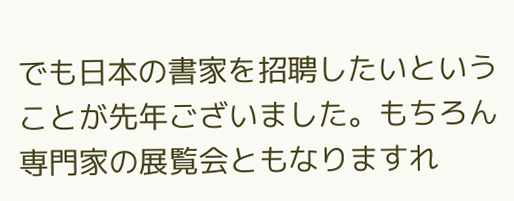でも日本の書家を招聘したいということが先年ございました。もちろん専門家の展覧会ともなりますれ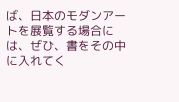ば、日本のモダンアートを展覧する場合には、ぜひ、書をその中に入れてく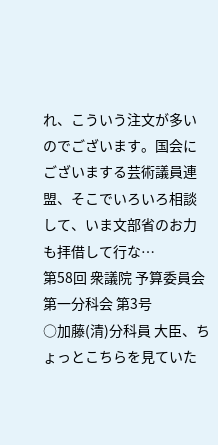れ、こういう注文が多いのでございます。国会にございまする芸術議員連盟、そこでいろいろ相談して、いま文部省のお力も拝借して行な…
第58回 衆議院 予算委員会第一分科会 第3号
○加藤(清)分科員 大臣、ちょっとこちらを見ていた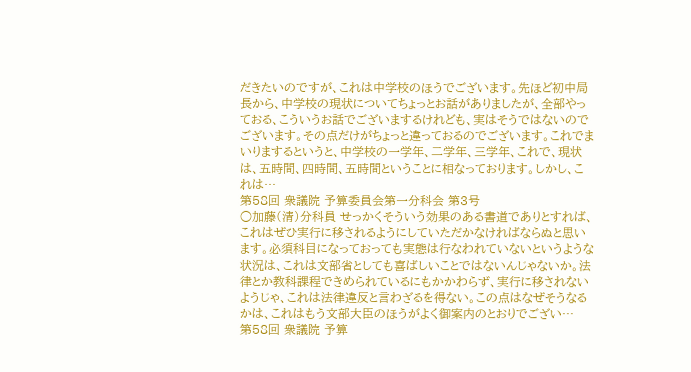だきたいのですが、これは中学校のほうでございます。先ほど初中局長から、中学校の現状についてちょっとお話がありましたが、全部やっておる、こういうお話でございまするけれども、実はそうではないのでございます。その点だけがちょっと違っておるのでございます。これでまいりまするというと、中学校の一学年、二学年、三学年、これで、現状は、五時間、四時間、五時間ということに相なっております。しかし、これは…
第58回 衆議院 予算委員会第一分科会 第3号
○加藤(清)分科員 せっかくそういう効果のある書道でありとすれば、これはぜひ実行に移されるようにしていただかなければならぬと思います。必須科目になっておっても実態は行なわれていないというような状況は、これは文部省としても喜ばしいことではないんじゃないか。法律とか教科課程できめられているにもかかわらず、実行に移されないようじゃ、これは法律違反と言わざるを得ない。この点はなぜそうなるかは、これはもう文部大臣のほうがよく御案内のとおりでござい…
第58回 衆議院 予算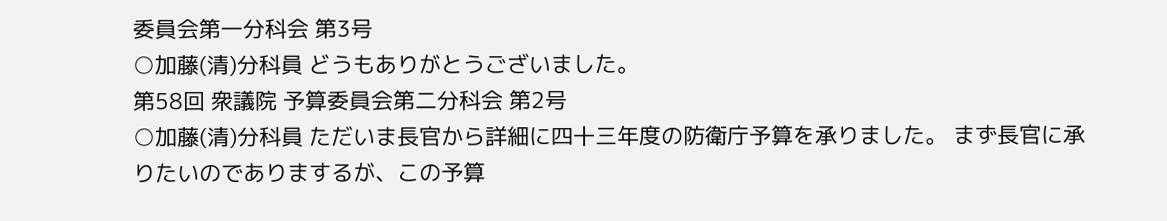委員会第一分科会 第3号
○加藤(清)分科員 どうもありがとうございました。
第58回 衆議院 予算委員会第二分科会 第2号
○加藤(清)分科員 ただいま長官から詳細に四十三年度の防衛庁予算を承りました。 まず長官に承りたいのでありまするが、この予算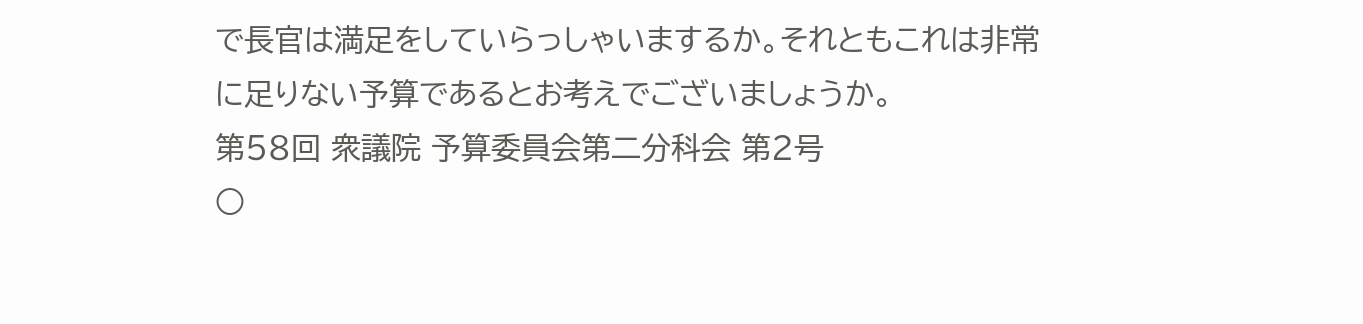で長官は満足をしていらっしゃいまするか。それともこれは非常に足りない予算であるとお考えでございましょうか。
第58回 衆議院 予算委員会第二分科会 第2号
○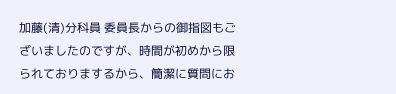加藤(清)分科員 委員長からの御指図もございましたのですが、時間が初めから限られておりまするから、簡潔に質問にお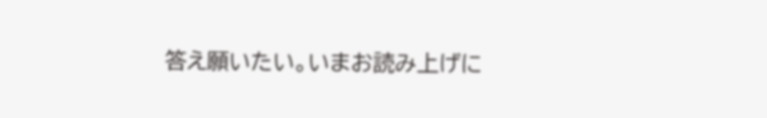答え願いたい。いまお読み上げに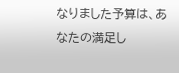なりました予算は、あなたの満足し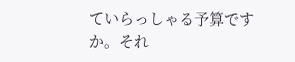ていらっしゃる予算ですか。それ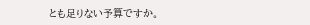とも足りない予算ですか。